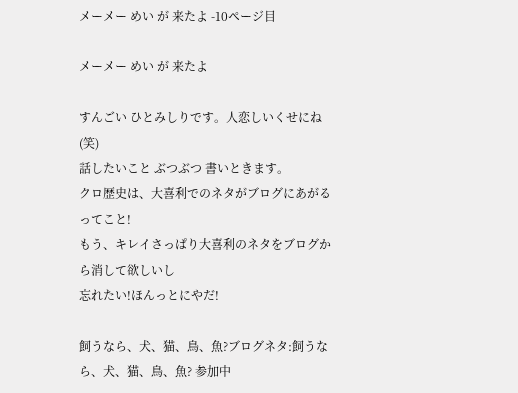メーメー めい が 来たよ -10ページ目

メーメー めい が 来たよ

すんごい ひとみしりです。人恋しいくせにね(笑)
話したいこと ぶつぶつ 書いときます。
クロ歴史は、大喜利でのネタがブログにあがるってこと!
もう、キレイさっぱり大喜利のネタをブログから消して欲しいし
忘れたい!ほんっとにやだ!

飼うなら、犬、猫、鳥、魚?ブログネタ:飼うなら、犬、猫、鳥、魚? 参加中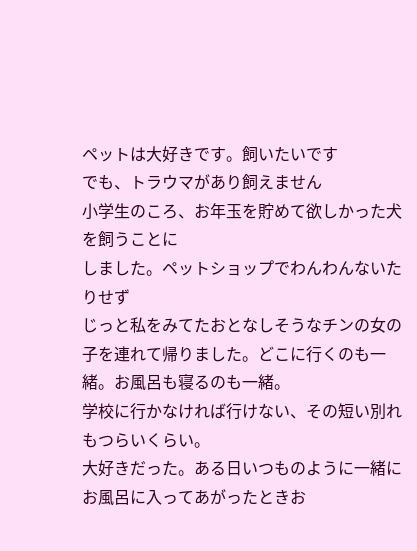ペットは大好きです。飼いたいです
でも、トラウマがあり飼えません
小学生のころ、お年玉を貯めて欲しかった犬を飼うことに
しました。ペットショップでわんわんないたりせず
じっと私をみてたおとなしそうなチンの女の子を連れて帰りました。どこに行くのも一緒。お風呂も寝るのも一緒。
学校に行かなければ行けない、その短い別れもつらいくらい。
大好きだった。ある日いつものように一緒にお風呂に入ってあがったときお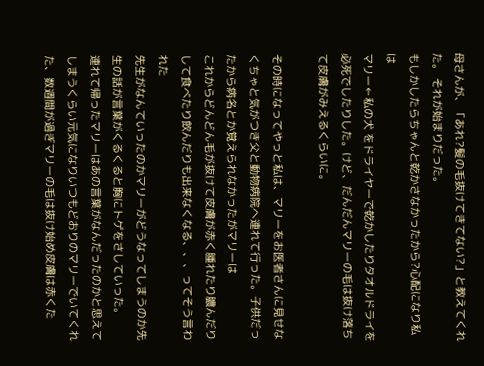母さんが、「あれ?髪の毛抜けてきてない?」と教えてくれた。 それが始まりだった。
もしかしたらちゃんと乾かさなかったから?心配になり私は
マリー←私の犬 をドライヤーで乾かしたりタオルドライを必死でしたりした。けど、だんだんマリーの毛は抜け落ちて皮膚がみえるくらいに。

その時になってやっと私は、マリーをお医者さんに見せなくちゃと気がつき父と動物病院へ連れて行った。子供だったから病名とか覚えられなかったがマリーは
これからどんどん毛が抜けて皮膚が赤く腫れたり膿んだりして食べたり飲んだりも出来なくなる、、、ってそう言われた
先生がなんていったのかマリーがどうなってしまうのか先生の話が言葉がくるくると胸にトゲをさしていった。
連れて帰ったマリーはあの言葉がなんだったのかと思えてしまうくらい元気になりいつもどおりのマリーでいてくれた、数週間が過ぎマリーの毛は抜け始め皮膚は赤くた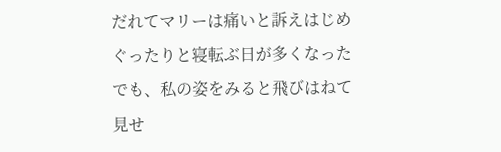だれてマリーは痛いと訴えはじめぐったりと寝転ぶ日が多くなった
でも、私の姿をみると飛びはねて見せ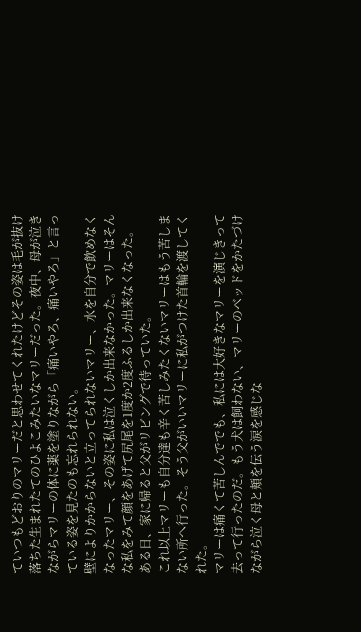ていつもどおりのマリーだと思わせてくれたけどその姿は毛が抜け落ちた生まれたてのひよこみたいなマリーだった。夜中、母が泣きながらマリーの体に薬を塗りながら「痛いやろ、痛いやろ」と言っている姿を見たのも忘れられない。
壁によりかからないと立ってられないマリー、水を自分で飲めなくなったマリー、その姿に私は泣くしか出来なかった。マリーはそんな私をみて顔をあげて尻尾を1度か2度ふるしか出来なくなった。
ある日、家に帰ると父がリビングで待っていた。
これ以上マリーも自分達も辛く苦しみたくないマリーはもう苦しまない所へ行った。そう父がいいマリーに私がつけた首輪を渡してくれた。
マリーは痛くて苦しんででも、私には大好きなマリーを演じきって去って行ったのだ。もう犬は飼わない、マリーのベッドをかたづけながら泣く母と頬を伝う涙を感じな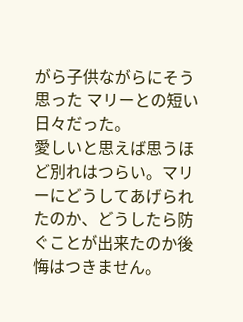がら子供ながらにそう思った マリーとの短い日々だった。
愛しいと思えば思うほど別れはつらい。マリーにどうしてあげられたのか、どうしたら防ぐことが出来たのか後悔はつきません。